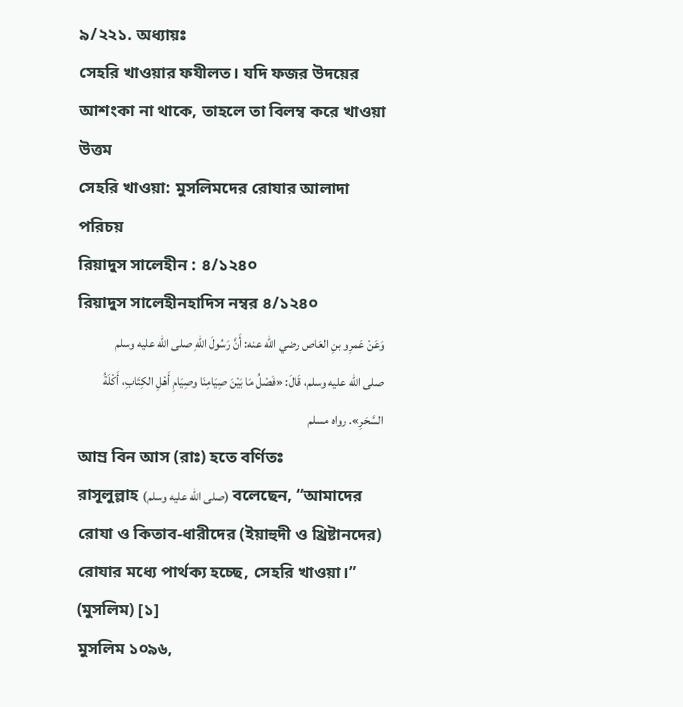৯/২২১. অধ্যায়ঃ
সেহরি খাওয়ার ফযীলত। যদি ফজর উদয়ের আশংকা না থাকে, তাহলে তা বিলম্ব করে খাওয়া উত্তম
সেহরি খাওয়া: মুসলিমদের রোযার আলাদা পরিচয়
রিয়াদুস সালেহীন : ৪/১২৪০
রিয়াদুস সালেহীনহাদিস নম্বর ৪/১২৪০
وَعَنْ عَمرِو بنِ العَاص رضي الله عنه: أَنَّ رَسُولَ اللهِ صلى الله عليه وسلم صلى الله عليه وسلم، قَالَ: «فَصْلُ مَا بَيْنَ صِيَامِنَا وصِيَامِ أَهْلِ الكِتَابِ، أَكْلَةُ السَّحَرِ». رواه مسلم
আম্র বিন আস (রাঃ) হতে বর্ণিতঃ
রাসূলুল্লাহ (صلى الله عليه وسلم) বলেছেন, “আমাদের রোযা ও কিতাব-ধারীদের (ইয়াহুদী ও খ্রিষ্টানদের) রোযার মধ্যে পার্থক্য হচ্ছে, সেহরি খাওয়া।” (মুসলিম) [১]
মুসলিম ১০৯৬,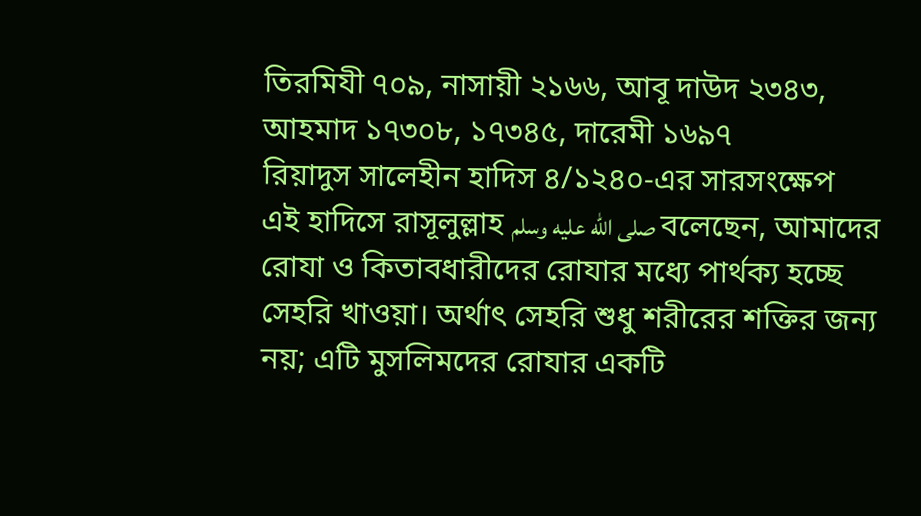তিরমিযী ৭০৯, নাসায়ী ২১৬৬, আবূ দাউদ ২৩৪৩, আহমাদ ১৭৩০৮, ১৭৩৪৫, দারেমী ১৬৯৭
রিয়াদুস সালেহীন হাদিস ৪/১২৪০-এর সারসংক্ষেপ
এই হাদিসে রাসূলুল্লাহ صلى الله عليه وسلم বলেছেন, আমাদের রোযা ও কিতাবধারীদের রোযার মধ্যে পার্থক্য হচ্ছে সেহরি খাওয়া। অর্থাৎ সেহরি শুধু শরীরের শক্তির জন্য নয়; এটি মুসলিমদের রোযার একটি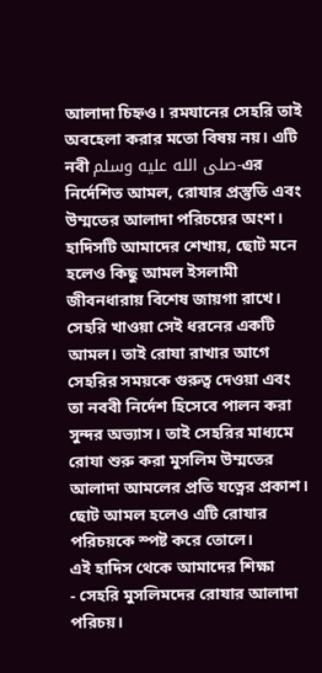আলাদা চিহ্নও। রমযানের সেহরি তাই অবহেলা করার মতো বিষয় নয়। এটি নবী صلى الله عليه وسلم-এর নির্দেশিত আমল, রোযার প্রস্তুতি এবং উম্মতের আলাদা পরিচয়ের অংশ। হাদিসটি আমাদের শেখায়, ছোট মনে হলেও কিছু আমল ইসলামী জীবনধারায় বিশেষ জায়গা রাখে। সেহরি খাওয়া সেই ধরনের একটি আমল। তাই রোযা রাখার আগে সেহরির সময়কে গুরুত্ব দেওয়া এবং তা নববী নির্দেশ হিসেবে পালন করা সুন্দর অভ্যাস। তাই সেহরির মাধ্যমে রোযা শুরু করা মুসলিম উম্মতের আলাদা আমলের প্রতি যত্নের প্রকাশ। ছোট আমল হলেও এটি রোযার পরিচয়কে স্পষ্ট করে তোলে।
এই হাদিস থেকে আমাদের শিক্ষা
- সেহরি মুসলিমদের রোযার আলাদা পরিচয়।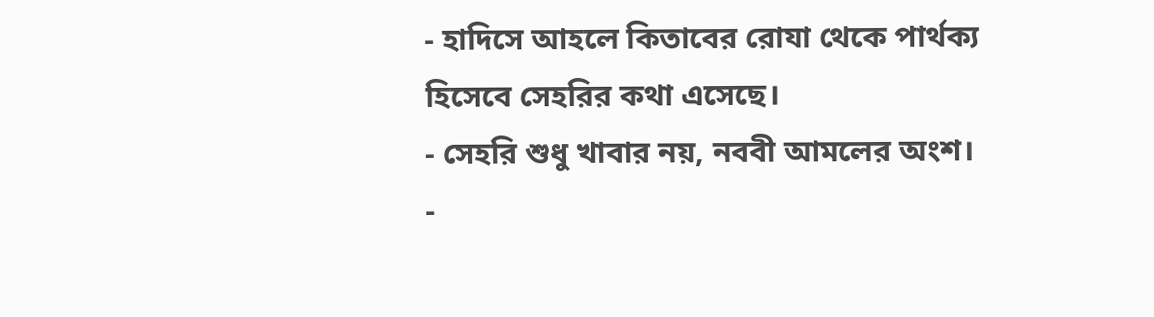- হাদিসে আহলে কিতাবের রোযা থেকে পার্থক্য হিসেবে সেহরির কথা এসেছে।
- সেহরি শুধু খাবার নয়, নববী আমলের অংশ।
-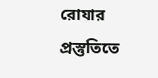রোযার প্রস্তুতিতে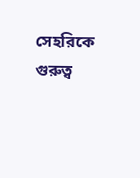সেহরিকে গুরুত্ব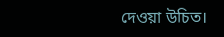দেওয়া উচিত।